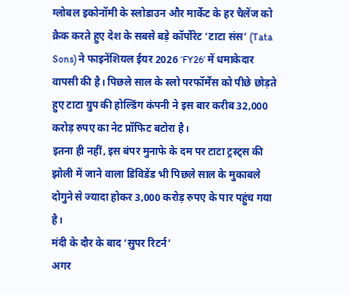ग्लोबल इकोनॉमी के स्लोडाउन और मार्केट के हर चैलेंज को क्रैक करते हुए देश के सबसे बड़े कॉर्पोरेट ‘टाटा संस’ (Tata Sons) ने फाइनेंशियल ईयर 2026 ‘FY26’ में धमाकेदार वापसी की है। पिछले साल के स्लो परफॉर्मेंस को पीछे छोड़ते हुए टाटा ग्रुप की होल्डिंग कंपनी ने इस बार करीब 32,000 करोड़ रुपए का नेट प्रॉफिट बटोरा है।
इतना ही नहीं, इस बंपर मुनाफे के दम पर टाटा ट्रस्ट्स की झोली में जाने वाला डिविडेंड भी पिछले साल के मुकाबले दोगुने से ज्यादा होकर 3,000 करोड़ रुपए के पार पहुंच गया है।
मंदी के दौर के बाद ‘सुपर रिटर्न’
अगर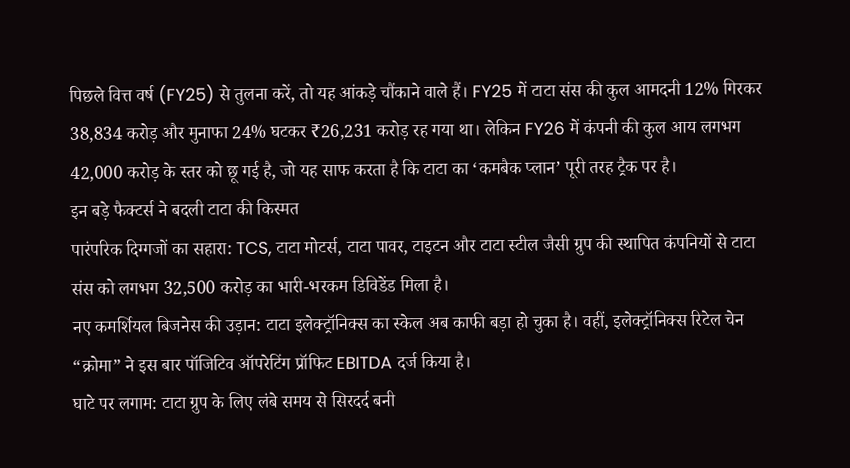पिछले वित्त वर्ष (FY25) से तुलना करें, तो यह आंकड़े चौंकाने वाले हैं। FY25 में टाटा संस की कुल आमदनी 12% गिरकर 38,834 करोड़ और मुनाफा 24% घटकर ₹26,231 करोड़ रह गया था। लेकिन FY26 में कंपनी की कुल आय लगभग 42,000 करोड़ के स्तर को छू गई है, जो यह साफ करता है कि टाटा का ‘कमबैक प्लान’ पूरी तरह ट्रैक पर है।
इन बड़े फैक्टर्स ने बदली टाटा की किस्मत
पारंपरिक दिग्गजों का सहारा: TCS, टाटा मोटर्स, टाटा पावर, टाइटन और टाटा स्टील जैसी ग्रुप की स्थापित कंपनियों से टाटा संस को लगभग 32,500 करोड़ का भारी-भरकम डिविडेंड मिला है।
नए कमर्शियल बिजनेस की उड़ान: टाटा इलेक्ट्रॉनिक्स का स्केल अब काफी बड़ा हो चुका है। वहीं, इलेक्ट्रॉनिक्स रिटेल चेन “क्रोमा” ने इस बार पॉजिटिव ऑपरेटिंग प्रॉफिट EBITDA दर्ज किया है।
घाटे पर लगाम: टाटा ग्रुप के लिए लंबे समय से सिरदर्द बनी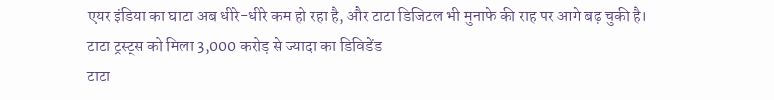एयर इंडिया का घाटा अब धीरे-धीरे कम हो रहा है, और टाटा डिजिटल भी मुनाफे की राह पर आगे बढ़ चुकी है।
टाटा ट्रस्ट्स को मिला 3,000 करोड़ से ज्यादा का डिविडेंड
टाटा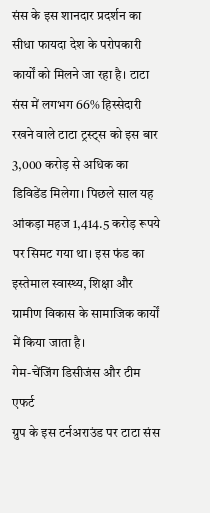संस के इस शानदार प्रदर्शन का सीधा फायदा देश के परोपकारी कार्यों को मिलने जा रहा है। टाटा संस में लगभग 66% हिस्सेदारी रखने वाले टाटा ट्रस्ट्स को इस बार 3,000 करोड़ से अधिक का डिविडेंड मिलेगा। पिछले साल यह आंकड़ा महज 1,414.5 करोड़ रूपये पर सिमट गया था। इस फंड का इस्तेमाल स्वास्थ्य, शिक्षा और ग्रामीण विकास के सामाजिक कार्यों में किया जाता है।
गेम-चेंजिंग डिसीजंस और टीम एफर्ट
ग्रुप के इस टर्नअराउंड पर टाटा संस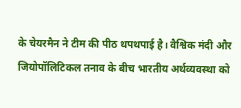के चेयरमैन ने टीम की पीठ थपथपाई है। वैश्विक मंदी और जियोपॉलिटिकल तनाव के बीच भारतीय अर्थव्यवस्था को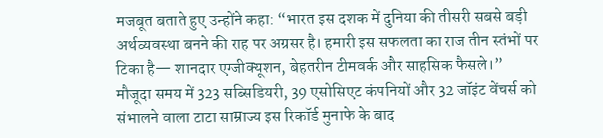मजबूत बताते हुए उन्होंने कहा: “भारत इस दशक में दुनिया की तीसरी सबसे बड़ी अर्थव्यवस्था बनने की राह पर अग्रसर है। हमारी इस सफलता का राज तीन स्तंभों पर टिका है— शानदार एग्जीक्यूशन, बेहतरीन टीमवर्क और साहसिक फैसले।”
मौजूदा समय में 323 सब्सिडियरी, 39 एसोसिएट कंपनियों और 32 जॉइंट वेंचर्स को संभालने वाला टाटा साम्राज्य इस रिकॉर्ड मुनाफे के बाद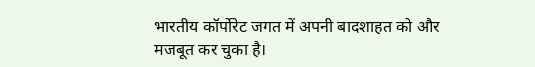भारतीय कॉर्पोरेट जगत में अपनी बादशाहत को और मजबूत कर चुका है।